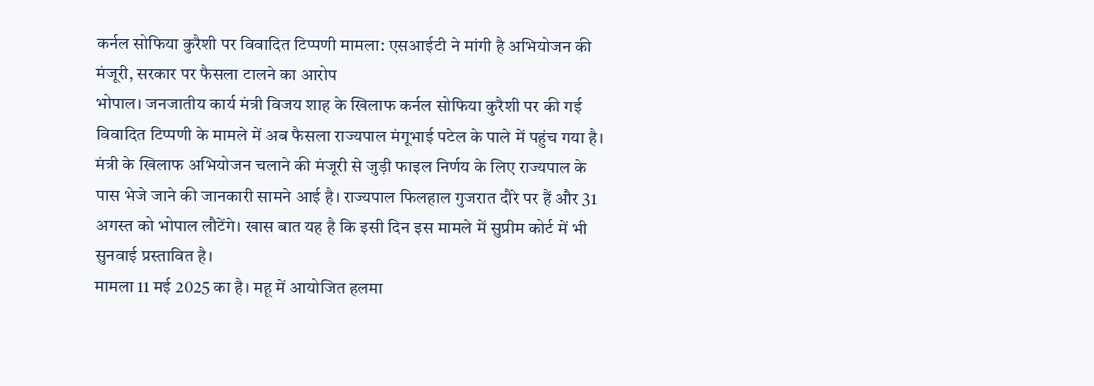कर्नल सोफिया कुरैशी पर विवादित टिप्पणी मामला: एसआईटी ने मांगी है अभियोजन की मंजूरी, सरकार पर फैसला टालने का आरोप
भोपाल। जनजातीय कार्य मंत्री विजय शाह के खिलाफ कर्नल सोफिया कुरैशी पर की गई विवादित टिप्पणी के मामले में अब फैसला राज्यपाल मंगूभाई पटेल के पाले में पहुंच गया है। मंत्री के खिलाफ अभियोजन चलाने की मंजूरी से जुड़ी फाइल निर्णय के लिए राज्यपाल के पास भेजे जाने की जानकारी सामने आई है। राज्यपाल फिलहाल गुजरात दौरे पर हैं और 31 अगस्त को भोपाल लौटेंगे। खास बात यह है कि इसी दिन इस मामले में सुप्रीम कोर्ट में भी सुनवाई प्रस्तावित है।
मामला 11 मई 2025 का है। महू में आयोजित हलमा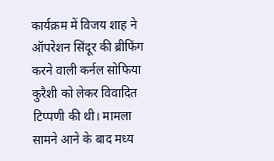कार्यक्रम में विजय शाह ने ऑपरेशन सिंदूर की ब्रीफिंग करने वाली कर्नल सोफिया कुरैशी को लेकर विवादित टिप्पणी की थी। मामला सामने आने के बाद मध्य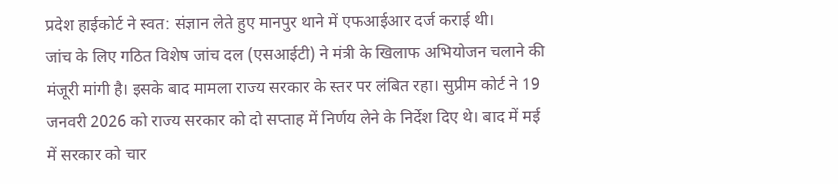प्रदेश हाईकोर्ट ने स्वत: संज्ञान लेते हुए मानपुर थाने में एफआईआर दर्ज कराई थी।
जांच के लिए गठित विशेष जांच दल (एसआईटी) ने मंत्री के खिलाफ अभियोजन चलाने की मंजूरी मांगी है। इसके बाद मामला राज्य सरकार के स्तर पर लंबित रहा। सुप्रीम कोर्ट ने 19 जनवरी 2026 को राज्य सरकार को दो सप्ताह में निर्णय लेने के निर्देश दिए थे। बाद में मई में सरकार को चार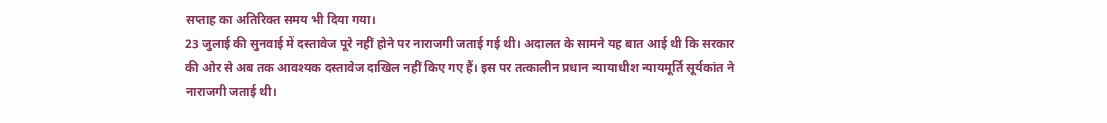सप्ताह का अतिरिक्त समय भी दिया गया।
23 जुलाई की सुनवाई में दस्तावेज पूरे नहीं होने पर नाराजगी जताई गई थी। अदालत के सामने यह बात आई थी कि सरकार की ओर से अब तक आवश्यक दस्तावेज दाखिल नहीं किए गए हैं। इस पर तत्कालीन प्रधान न्यायाधीश न्यायमूर्ति सूर्यकांत ने नाराजगी जताई थी।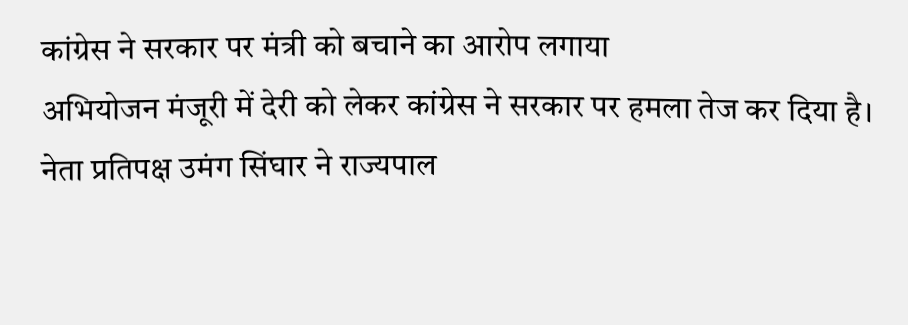कांग्रेस ने सरकार पर मंत्री को बचाने का आरोप लगाया
अभियोजन मंजूरी में देरी को लेकर कांग्रेस ने सरकार पर हमला तेज कर दिया है। नेता प्रतिपक्ष उमंग सिंघार ने राज्यपाल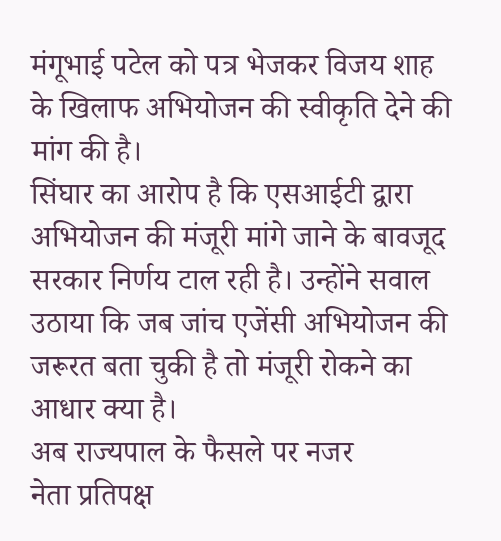मंगूभाई पटेल को पत्र भेजकर विजय शाह के खिलाफ अभियोजन की स्वीकृति देने की मांग की है।
सिंघार का आरोप है कि एसआईटी द्वारा अभियोजन की मंजूरी मांगे जाने के बावजूद सरकार निर्णय टाल रही है। उन्होंने सवाल उठाया कि जब जांच एजेंसी अभियोजन की जरूरत बता चुकी है तो मंजूरी रोकने का आधार क्या है।
अब राज्यपाल के फैसले पर नजर
नेता प्रतिपक्ष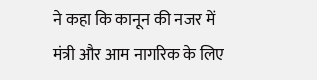ने कहा कि कानून की नजर में मंत्री और आम नागरिक के लिए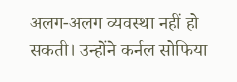अलग-अलग व्यवस्था नहीं हो सकती। उन्होंने कर्नल सोफिया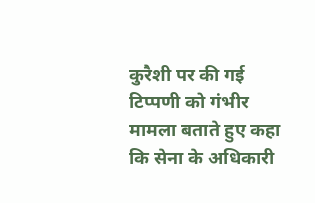कुरैशी पर की गई टिप्पणी को गंभीर मामला बताते हुए कहा कि सेना के अधिकारी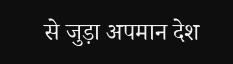से जुड़ा अपमान देश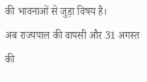की भावनाओं से जुड़ा विषय है।
अब राज्यपाल की वापसी और 31 अगस्त की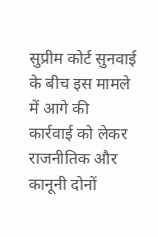सुप्रीम कोर्ट सुनवाई के बीच इस मामले में आगे की कार्रवाई को लेकर राजनीतिक और कानूनी दोनों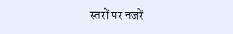स्तरों पर नजरें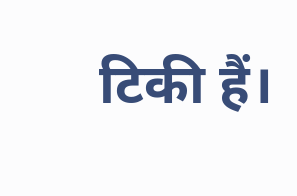टिकी हैं।